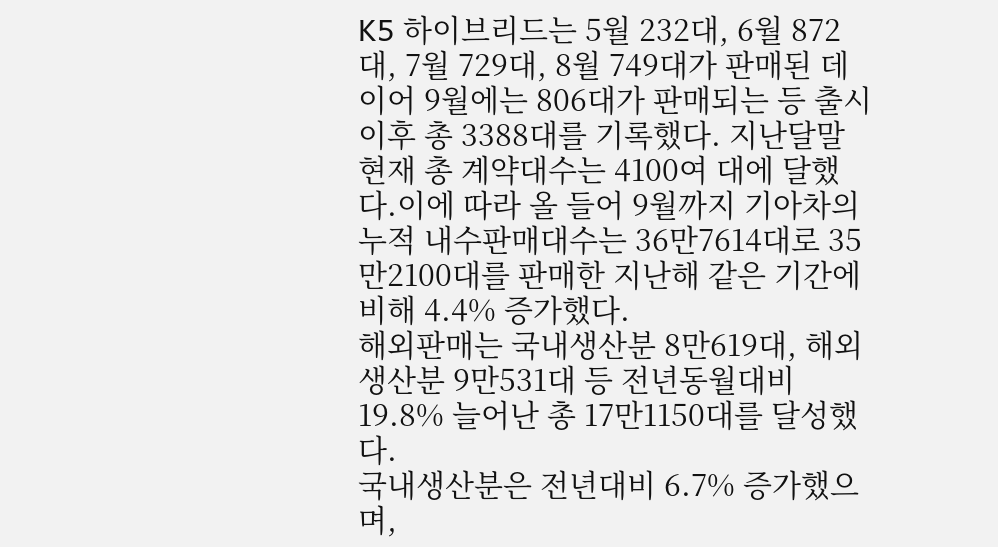K5 하이브리드는 5월 232대, 6월 872대, 7월 729대, 8월 749대가 판매된 데 이어 9월에는 806대가 판매되는 등 출시 이후 총 3388대를 기록했다. 지난달말 현재 총 계약대수는 4100여 대에 달했다.이에 따라 올 들어 9월까지 기아차의 누적 내수판매대수는 36만7614대로 35만2100대를 판매한 지난해 같은 기간에 비해 4.4% 증가했다.
해외판매는 국내생산분 8만619대, 해외생산분 9만531대 등 전년동월대비 19.8% 늘어난 총 17만1150대를 달성했다.
국내생산분은 전년대비 6.7% 증가했으며,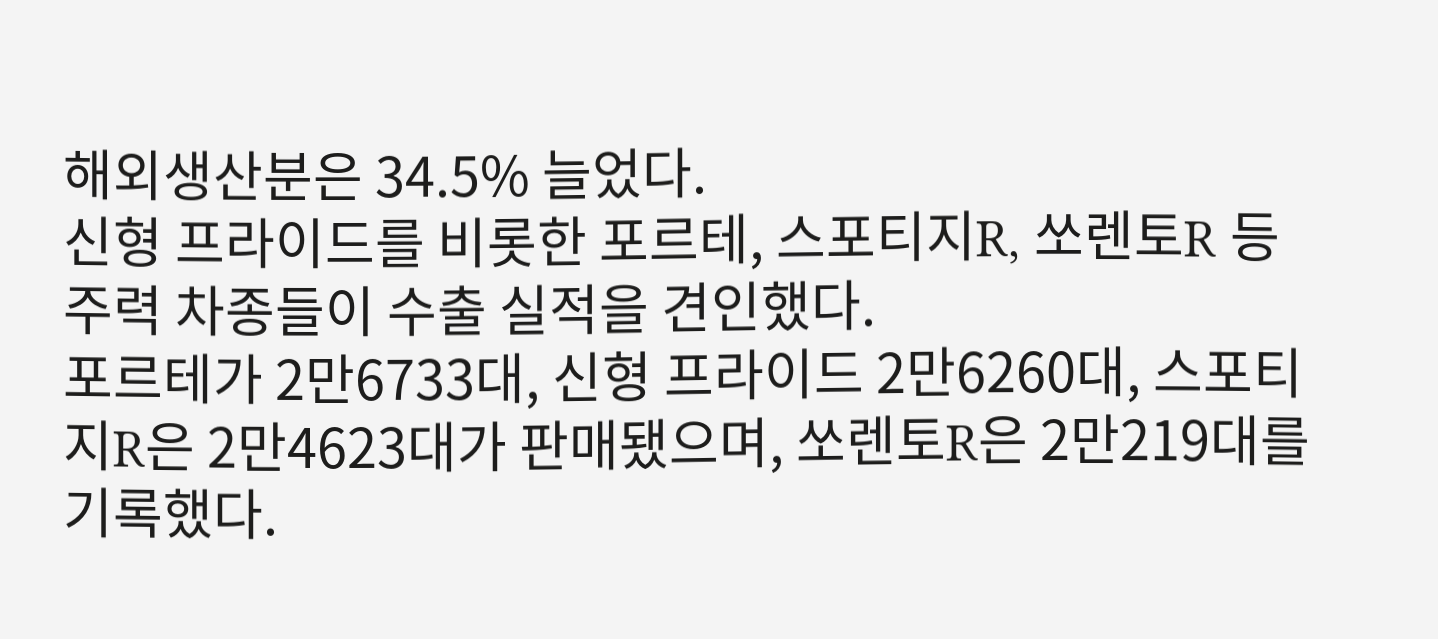해외생산분은 34.5% 늘었다.
신형 프라이드를 비롯한 포르테, 스포티지R, 쏘렌토R 등 주력 차종들이 수출 실적을 견인했다.
포르테가 2만6733대, 신형 프라이드 2만6260대, 스포티지R은 2만4623대가 판매됐으며, 쏘렌토R은 2만219대를 기록했다.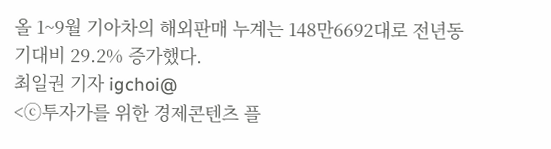올 1~9월 기아차의 해외판매 누계는 148만6692대로 전년동기대비 29.2% 증가했다.
최일권 기자 igchoi@
<ⓒ투자가를 위한 경제콘텐츠 플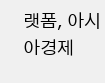랫폼, 아시아경제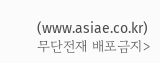(www.asiae.co.kr) 무단전재 배포금지>